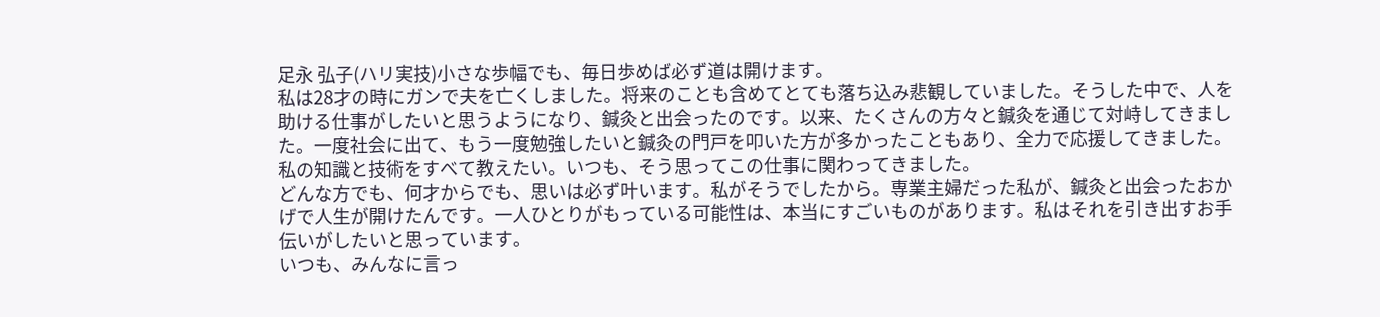足永 弘子(ハリ実技)小さな歩幅でも、毎日歩めば必ず道は開けます。
私は28才の時にガンで夫を亡くしました。将来のことも含めてとても落ち込み悲観していました。そうした中で、人を助ける仕事がしたいと思うようになり、鍼灸と出会ったのです。以来、たくさんの方々と鍼灸を通じて対峙してきました。一度社会に出て、もう一度勉強したいと鍼灸の門戸を叩いた方が多かったこともあり、全力で応援してきました。私の知識と技術をすべて教えたい。いつも、そう思ってこの仕事に関わってきました。
どんな方でも、何才からでも、思いは必ず叶います。私がそうでしたから。専業主婦だった私が、鍼灸と出会ったおかげで人生が開けたんです。一人ひとりがもっている可能性は、本当にすごいものがあります。私はそれを引き出すお手伝いがしたいと思っています。
いつも、みんなに言っ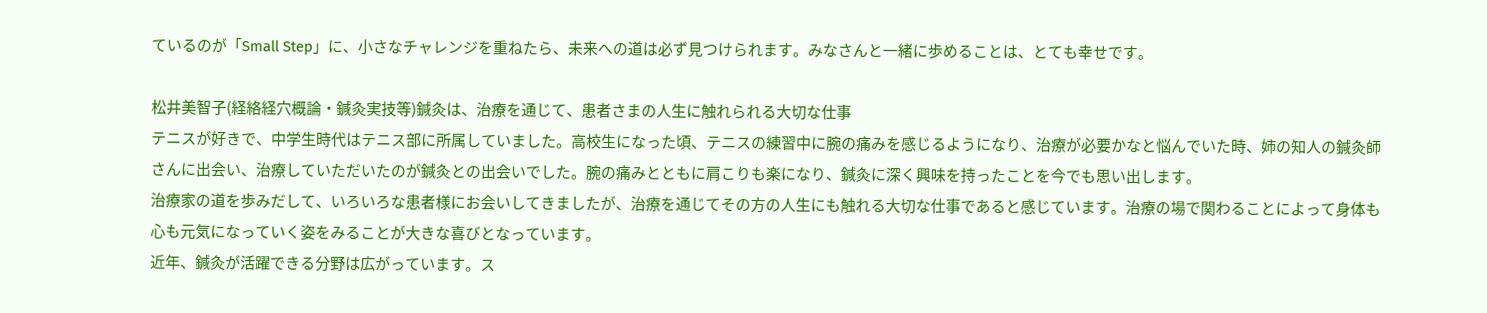ているのが「Small Step」に、小さなチャレンジを重ねたら、未来への道は必ず見つけられます。みなさんと一緒に歩めることは、とても幸せです。

松井美智子(経絡経穴概論・鍼灸実技等)鍼灸は、治療を通じて、患者さまの人生に触れられる大切な仕事
テニスが好きで、中学生時代はテニス部に所属していました。高校生になった頃、テニスの練習中に腕の痛みを感じるようになり、治療が必要かなと悩んでいた時、姉の知人の鍼灸師さんに出会い、治療していただいたのが鍼灸との出会いでした。腕の痛みとともに肩こりも楽になり、鍼灸に深く興味を持ったことを今でも思い出します。
治療家の道を歩みだして、いろいろな患者様にお会いしてきましたが、治療を通じてその方の人生にも触れる大切な仕事であると感じています。治療の場で関わることによって身体も心も元気になっていく姿をみることが大きな喜びとなっています。
近年、鍼灸が活躍できる分野は広がっています。ス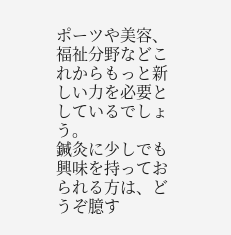ポーツや美容、福祉分野などこれからもっと新しい力を必要としているでしょう。
鍼灸に少しでも興味を持っておられる方は、どうぞ臆す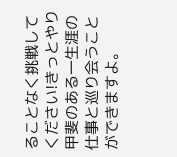ることなく挑戦してください!きっとやり甲斐のある一生涯の仕事と巡り会うことができますよ。